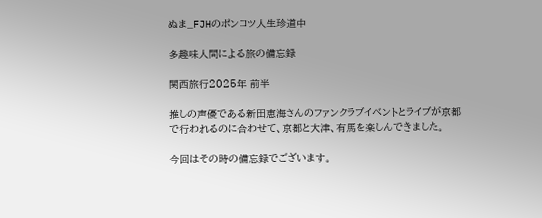ぬま_FJHのポンコツ人生珍道中

多趣味人間による旅の備忘録

関西旅行2025年 前半

推しの声優である新田恵海さんのファンクラブイベントとライブが京都で行われるのに合わせて、京都と大津、有馬を楽しんできました。

今回はその時の備忘録でございます。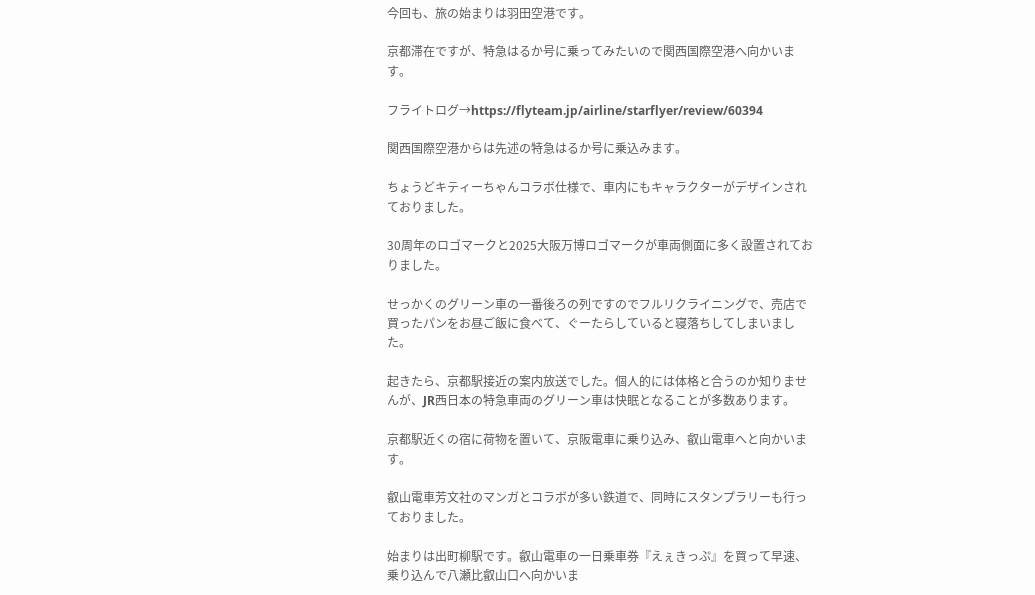今回も、旅の始まりは羽田空港です。

京都滞在ですが、特急はるか号に乗ってみたいので関西国際空港へ向かいます。

フライトログ→https://flyteam.jp/airline/starflyer/review/60394

関西国際空港からは先述の特急はるか号に乗込みます。

ちょうどキティーちゃんコラボ仕様で、車内にもキャラクターがデザインされておりました。

30周年のロゴマークと2025大阪万博ロゴマークが車両側面に多く設置されておりました。

せっかくのグリーン車の一番後ろの列ですのでフルリクライニングで、売店で買ったパンをお昼ご飯に食べて、ぐーたらしていると寝落ちしてしまいました。

起きたら、京都駅接近の案内放送でした。個人的には体格と合うのか知りませんが、JR西日本の特急車両のグリーン車は快眠となることが多数あります。

京都駅近くの宿に荷物を置いて、京阪電車に乗り込み、叡山電車へと向かいます。

叡山電車芳文社のマンガとコラボが多い鉄道で、同時にスタンプラリーも行っておりました。

始まりは出町柳駅です。叡山電車の一日乗車券『えぇきっぷ』を買って早速、乗り込んで八瀬比叡山口へ向かいま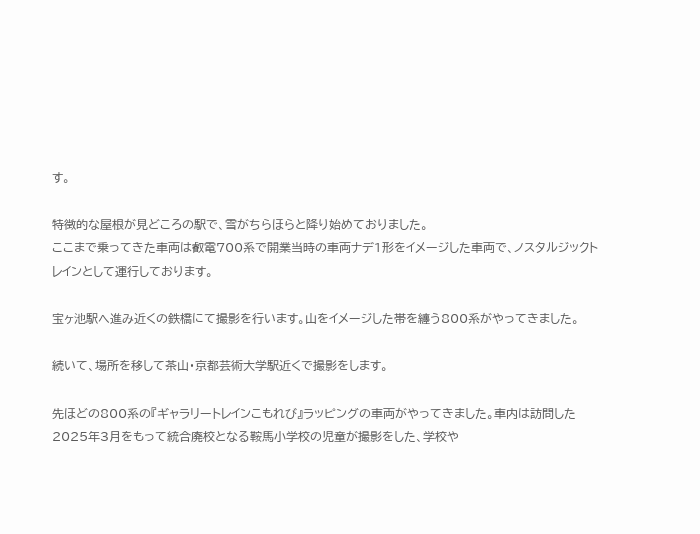す。

特徴的な屋根が見どころの駅で、雪がちらほらと降り始めておりました。
ここまで乗ってきた車両は叡電700系で開業当時の車両ナデ1形をイメージした車両で、ノスタルジックトレインとして運行しております。

宝ヶ池駅へ進み近くの鉄橋にて撮影を行います。山をイメージした帯を纏う800系がやってきました。

続いて、場所を移して茶山・京都芸術大学駅近くで撮影をします。

先ほどの800系の『ギャラリートレインこもれび』ラッピングの車両がやってきました。車内は訪問した2025年3月をもって統合廃校となる鞍馬小学校の児童が撮影をした、学校や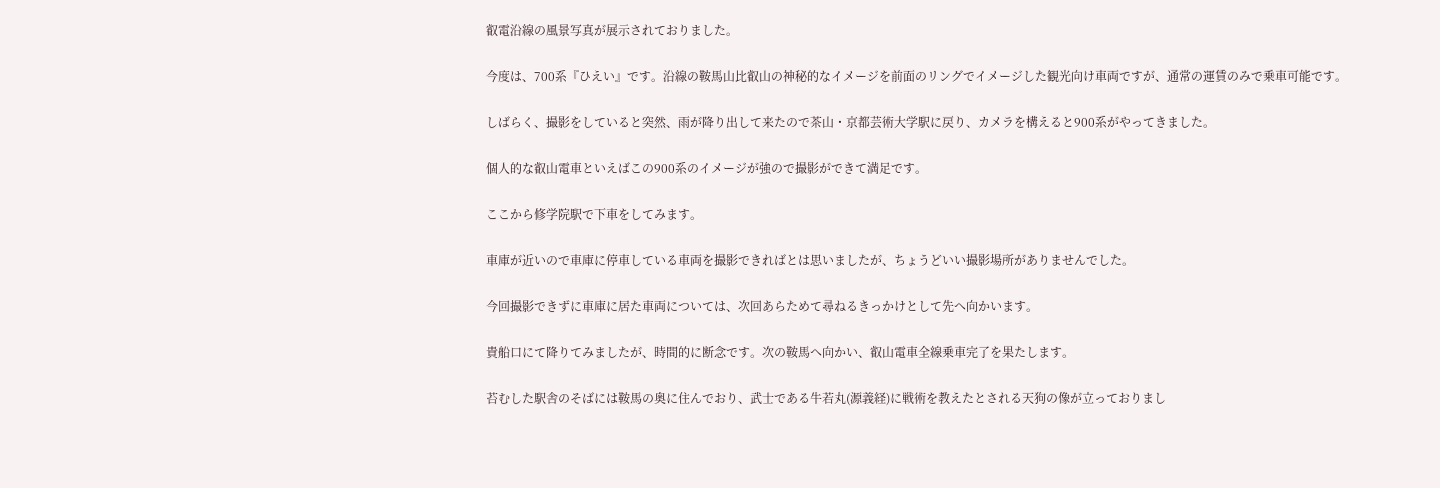叡電沿線の風景写真が展示されておりました。

今度は、700系『ひえい』です。沿線の鞍馬山比叡山の神秘的なイメージを前面のリングでイメージした観光向け車両ですが、通常の運賃のみで乗車可能です。

しばらく、撮影をしていると突然、雨が降り出して来たので茶山・京都芸術大学駅に戻り、カメラを構えると900系がやってきました。

個人的な叡山電車といえばこの900系のイメージが強ので撮影ができて満足です。

ここから修学院駅で下車をしてみます。

車庫が近いので車庫に停車している車両を撮影できればとは思いましたが、ちょうどいい撮影場所がありませんでした。

今回撮影できずに車庫に居た車両については、次回あらためて尋ねるきっかけとして先へ向かいます。

貴船口にて降りてみましたが、時間的に断念です。次の鞍馬へ向かい、叡山電車全線乗車完了を果たします。

苔むした駅舎のそばには鞍馬の奥に住んでおり、武士である牛若丸(源義経)に戦術を教えたとされる天狗の像が立っておりまし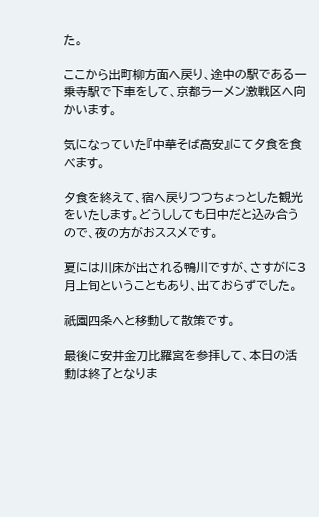た。

ここから出町柳方面へ戻り、途中の駅である一乗寺駅で下車をして、京都ラーメン激戦区へ向かいます。

気になっていた『中華そば高安』にて夕食を食べます。

夕食を終えて、宿へ戻りつつちょっとした観光をいたします。どうししても日中だと込み合うので、夜の方がおススメです。

夏には川床が出される鴨川ですが、さすがに3月上旬ということもあり、出ておらずでした。

祇園四条へと移動して散策です。

最後に安井金刀比羅宮を参拝して、本日の活動は終了となりま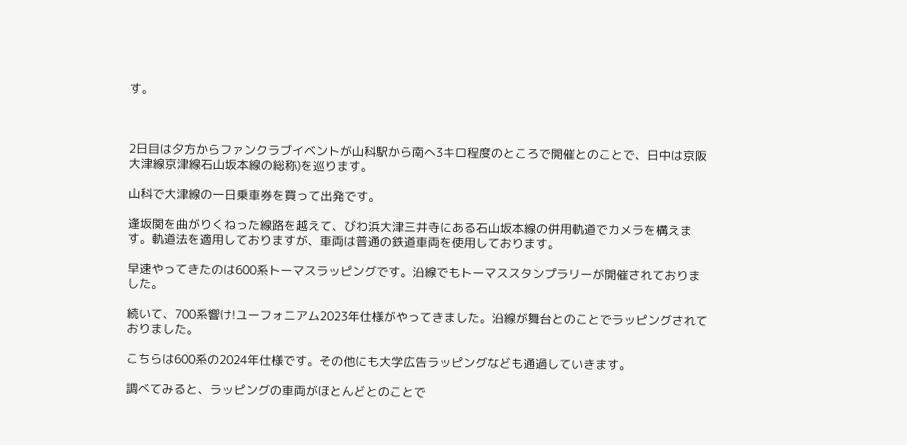す。



2日目は夕方からファンクラブイベントが山科駅から南へ3キロ程度のところで開催とのことで、日中は京阪大津線京津線石山坂本線の総称)を巡ります。

山科で大津線の一日乗車券を買って出発です。

逢坂関を曲がりくねった線路を越えて、びわ浜大津三井寺にある石山坂本線の併用軌道でカメラを構えます。軌道法を適用しておりますが、車両は普通の鉄道車両を使用しております。

早速やってきたのは600系トーマスラッピングです。沿線でもトーマススタンプラリーが開催されておりました。

続いて、700系響け!ユーフォニアム2023年仕様がやってきました。沿線が舞台とのことでラッピングされておりました。

こちらは600系の2024年仕様です。その他にも大学広告ラッピングなども通過していきます。

調べてみると、ラッピングの車両がほとんどとのことで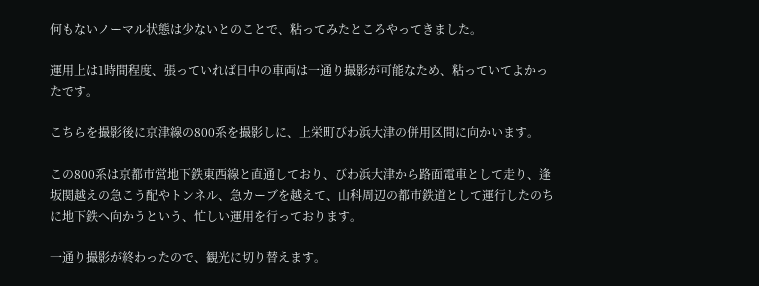何もないノーマル状態は少ないとのことで、粘ってみたところやってきました。

運用上は1時間程度、張っていれば日中の車両は一通り撮影が可能なため、粘っていてよかったです。

こちらを撮影後に京津線の800系を撮影しに、上栄町びわ浜大津の併用区間に向かいます。

この800系は京都市営地下鉄東西線と直通しており、びわ浜大津から路面電車として走り、逢坂関越えの急こう配やトンネル、急カーブを越えて、山科周辺の都市鉄道として運行したのちに地下鉄へ向かうという、忙しい運用を行っております。

一通り撮影が終わったので、観光に切り替えます。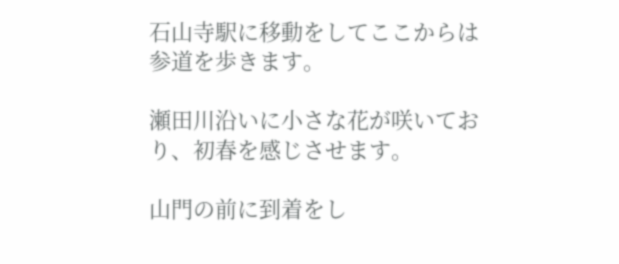石山寺駅に移動をしてここからは参道を歩きます。

瀬田川沿いに小さな花が咲いており、初春を感じさせます。

山門の前に到着をし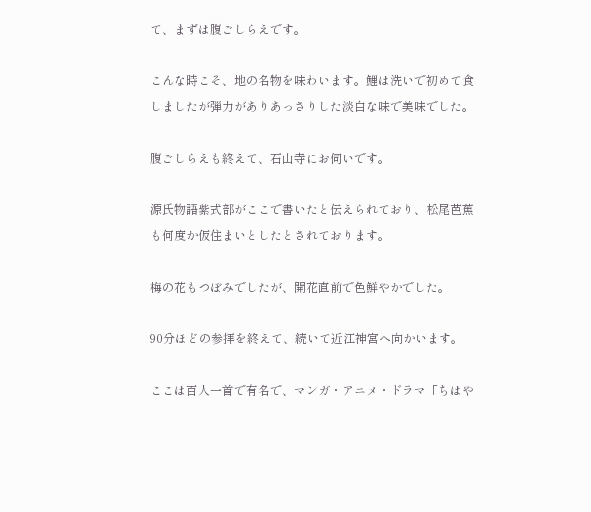て、まずは腹ごしらえです。

こんな時こそ、地の名物を味わいます。鯉は洗いで初めて食しましたが弾力がありあっさりした淡白な味で美味でした。

腹ごしらえも終えて、石山寺にお伺いです。

源氏物語紫式部がここで書いたと伝えられており、松尾芭蕉も何度か仮住まいとしたとされております。

梅の花もつぼみでしたが、開花直前で色鮮やかでした。

90分ほどの参拝を終えて、続いて近江神宮へ向かいます。

ここは百人一首で有名で、マンガ・アニメ・ドラマ「ちはや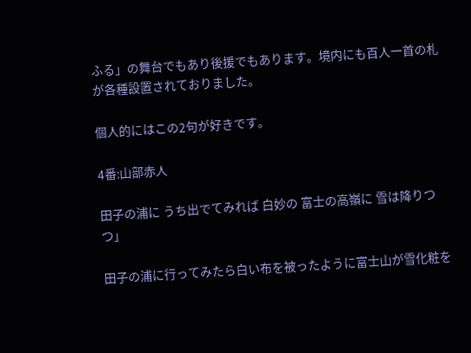ふる」の舞台でもあり後援でもあります。境内にも百人一首の札が各種設置されておりました。

個人的にはこの2句が好きです。

4番:山部赤人

田子の浦に うち出でてみれば 白妙の 富士の高嶺に 雪は降りつつ」

田子の浦に行ってみたら白い布を被ったように富士山が雪化粧を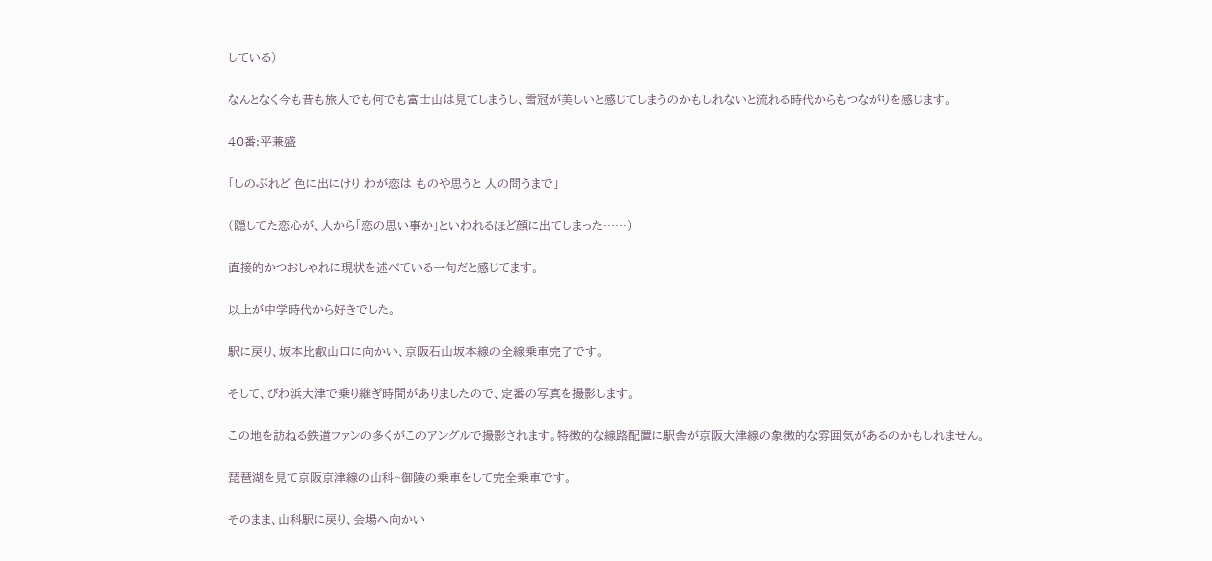している)

なんとなく今も昔も旅人でも何でも富士山は見てしまうし、雪冠が美しいと感じてしまうのかもしれないと流れる時代からもつながりを感じます。

40番:平兼盛

「しのぶれど 色に出にけり わが恋は ものや思うと 人の問うまで」

(隠してた恋心が、人から「恋の思い事か」といわれるほど顔に出てしまった……)

直接的かつおしゃれに現状を述べている一句だと感じてます。

以上が中学時代から好きでした。

駅に戻り、坂本比叡山口に向かい、京阪石山坂本線の全線乗車完了です。

そして、びわ浜大津で乗り継ぎ時間がありましたので、定番の写真を撮影します。

この地を訪ねる鉄道ファンの多くがこのアングルで撮影されます。特徴的な線路配置に駅舎が京阪大津線の象徴的な雰囲気があるのかもしれません。

琵琶湖を見て京阪京津線の山科~御陵の乗車をして完全乗車です。

そのまま、山科駅に戻り、会場へ向かい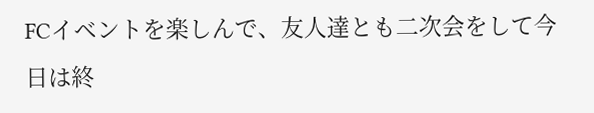FCイベントを楽しんで、友人達とも二次会をして今日は終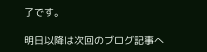了です。

明日以降は次回のブログ記事へ